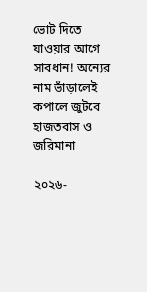ভোট দিতে যাওয়ার আগে সাবধান! অন্যের নাম ভাঁড়ালেই কপালে জুটবে হাজতবাস ও জরিমানা

২০২৬-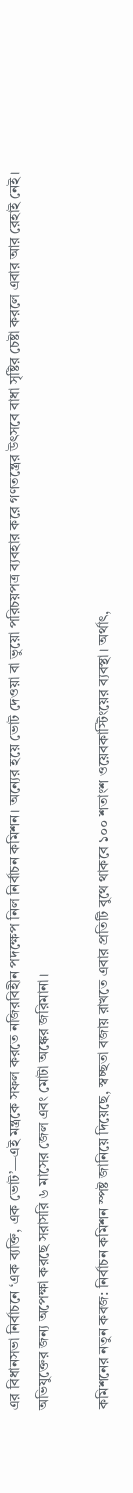এর বিধানসভা নির্বাচনে ‘এক ব্যক্তি, এক ভোট’—এই মন্ত্রকে সফল করতে নজিরবিহীন পদক্ষেপ নিল নির্বাচন কমিশন। অন্যের হয়ে ভোট দেওয়া বা ভুয়ো পরিচয়পত্র ব্যবহার করে গণতন্ত্রের উৎসবে বাধা সৃষ্টির চেষ্টা করলে এবার আর রেহাই নেই। অভিযুক্তের জন্য অপেক্ষা করছে সরাসরি ৬ মাসের জেল এবং মোটা অঙ্কের জরিমানা।

কমিশনের নতুন কবজ: নির্বাচন কমিশন স্পষ্ট জানিয়ে দিয়েছে, স্বচ্ছতা বজায় রাখতে এবার প্রতিটি বুথে থাকবে ১০০ শতাংশ ওয়েবকাস্টিংয়ের ব্যবস্থা। অর্থাৎ,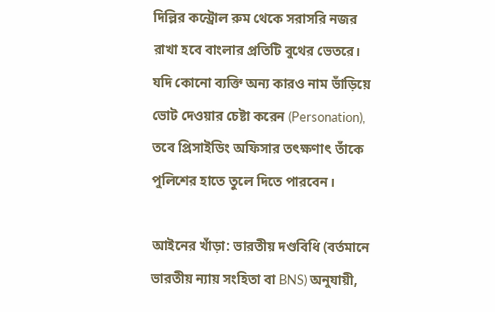দিল্লির কন্ট্রোল রুম থেকে সরাসরি নজর রাখা হবে বাংলার প্রতিটি বুথের ভেতরে। যদি কোনো ব্যক্তি অন্য কারও নাম ভাঁড়িয়ে ভোট দেওয়ার চেষ্টা করেন (Personation), তবে প্রিসাইডিং অফিসার তৎক্ষণাৎ তাঁকে পুলিশের হাতে তুলে দিতে পারবেন।

আইনের খাঁড়া: ভারতীয় দণ্ডবিধি (বর্তমানে ভারতীয় ন্যায় সংহিতা বা BNS) অনুযায়ী,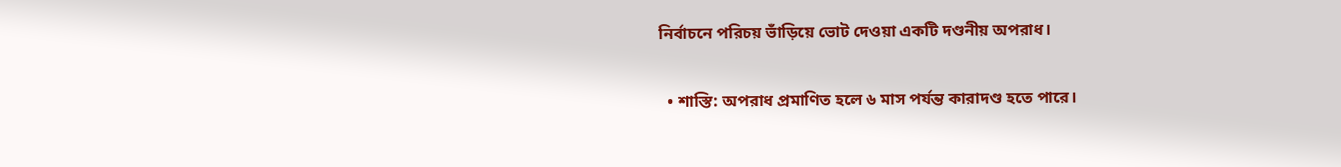নির্বাচনে পরিচয় ভাঁড়িয়ে ভোট দেওয়া একটি দণ্ডনীয় অপরাধ।

  • শাস্তি: অপরাধ প্রমাণিত হলে ৬ মাস পর্যন্ত কারাদণ্ড হতে পারে।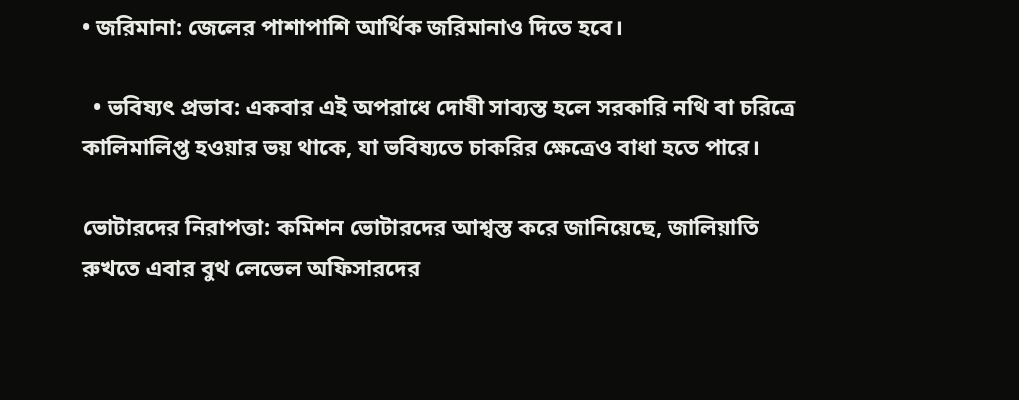• জরিমানা: জেলের পাশাপাশি আর্থিক জরিমানাও দিতে হবে।

  • ভবিষ্যৎ প্রভাব: একবার এই অপরাধে দোষী সাব্যস্ত হলে সরকারি নথি বা চরিত্রে কালিমালিপ্ত হওয়ার ভয় থাকে, যা ভবিষ্যতে চাকরির ক্ষেত্রেও বাধা হতে পারে।

ভোটারদের নিরাপত্তা: কমিশন ভোটারদের আশ্বস্ত করে জানিয়েছে, জালিয়াতি রুখতে এবার বুথ লেভেল অফিসারদের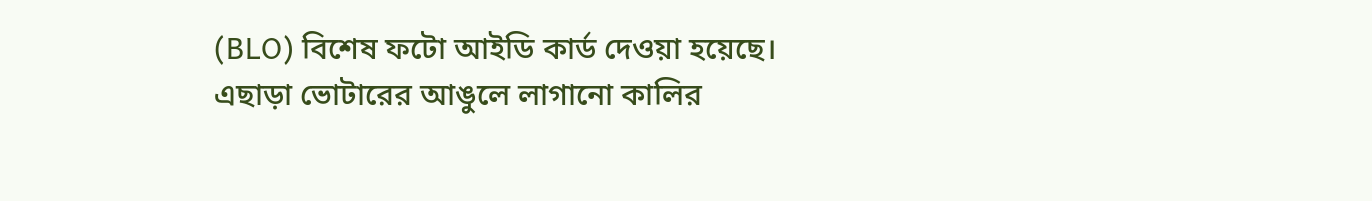(BLO) বিশেষ ফটো আইডি কার্ড দেওয়া হয়েছে। এছাড়া ভোটারের আঙুলে লাগানো কালির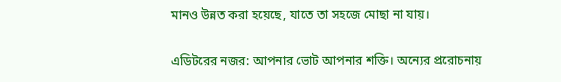মানও উন্নত করা হয়েছে, যাতে তা সহজে মোছা না যায়।

এডিটরের নজর: আপনার ভোট আপনার শক্তি। অন্যের প্ররোচনায়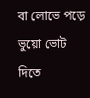বা লোভে পড়ে ভুয়ো ভোট দিতে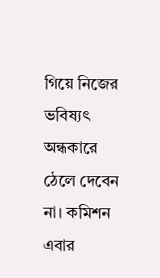গিয়ে নিজের ভবিষ্যৎ অন্ধকারে ঠেলে দেবেন না। কমিশন এবার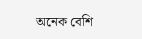অনেক বেশি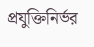প্রযুক্তিনির্ভর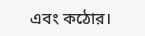এবং কঠোর।